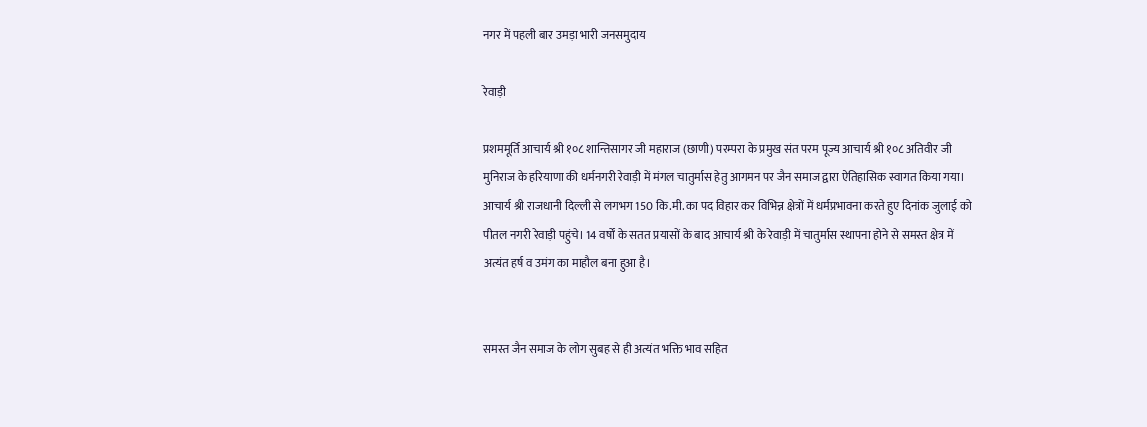नगर में पहली बार उमड़ा भारी जनसमुदाय

रेवाड़ी

प्रशममूर्ति आचार्य श्री १०८ शान्तिसागर जी महाराज (छाणी) परम्परा के प्रमुख संत परम पूज्य आचार्य श्री १०८ अतिवीर जी मुनिराज के हरियाणा की धर्मनगरी रेवाड़ी में मंगल चातुर्मास हेतु आगमन पर जैन समाज द्वारा ऐतिहासिक स्वागत किया गया। आचार्य श्री राजधानी दिल्ली से लगभग 150 कि.मी. का पद विहार कर विभिन्न क्षेत्रों में धर्मप्रभावना करते हुए दिनांक जुलाई को पीतल नगरी रेवाड़ी पहुंचे। 14 वर्षों के सतत प्रयासों के बाद आचार्य श्री के रेवाड़ी में चातुर्मास स्थापना होने से समस्त क्षेत्र में अत्यंत हर्ष व उमंग का माहौल बना हुआ है।


समस्त जैन समाज के लोग सुबह से ही अत्यंत भक्ति भाव सहित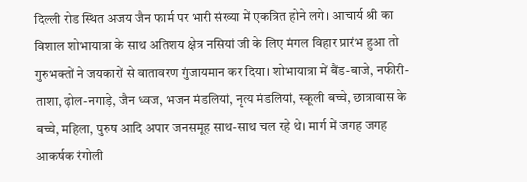दिल्ली रोड स्थित अजय जैन फार्म पर भारी संख्या में एकत्रित होने लगे। आचार्य श्री का विशाल शोभायात्रा के साथ अतिशय क्षेत्र नसियां जी के लिए मंगल विहार प्रारंभ हुआ तो गुरुभक्तों ने जयकारों से वातावरण गुंजायमान कर दिया। शोभायात्रा में बैंड-बाजे, नफीरी-ताशा, ढ़ोल-नगाड़े, जैन ध्वज, भजन मंडलियां, नृत्य मंडलियां, स्कूली बच्चे, छात्रावास के बच्चे, महिला, पुरुष आदि अपार जनसमूह साथ-साथ चल रहे थे। मार्ग में जगह जगह आकर्षक रंगोली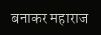बनाकर महाराज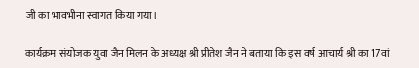जी का भावभीना स्वागत किया गया।

कार्यक्रम संयोजक युवा जैन मिलन के अध्यक्ष श्री प्रीतेश जैन ने बताया कि इस वर्ष आचार्य श्री का 17वां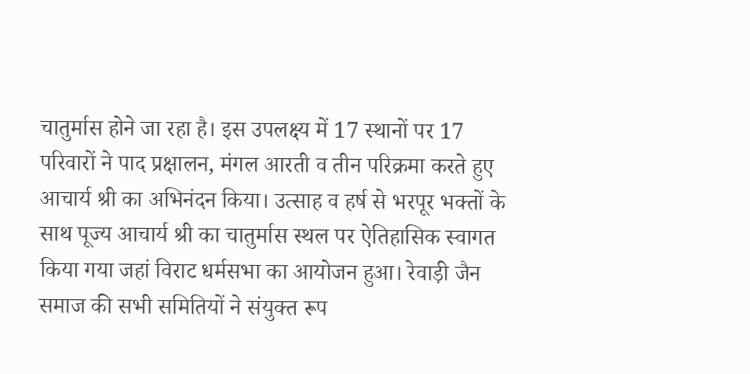चातुर्मास होने जा रहा है। इस उपलक्ष्य में 17 स्थानों पर 17 परिवारों ने पाद प्रक्षालन, मंगल आरती व तीन परिक्रमा करते हुए आचार्य श्री का अभिनंदन किया। उत्साह व हर्ष से भरपूर भक्तों के साथ पूज्य आचार्य श्री का चातुर्मास स्थल पर ऐतिहासिक स्वागत किया गया जहां विराट धर्मसभा का आयोजन हुआ। रेवाड़ी जैन समाज की सभी समितियों ने संयुक्त रूप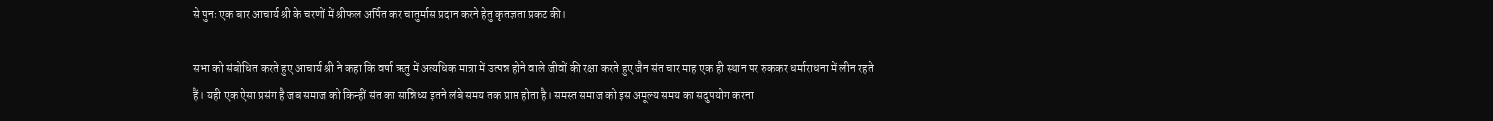से पुनः एक बार आचार्य श्री के चरणों में श्रीफल अर्पित कर चातुर्मास प्रदान करने हेतु कृतज्ञता प्रकट की।

सभा को संबोधित करते हुए आचार्य श्री ने कहा कि वर्षा ऋतु में अत्यधिक मात्रा में उत्पन्न होने वाले जीवों की रक्षा करते हुए जैन संत चार माह एक ही स्थान पर रुककर धर्माराधना में लीन रहते हैं। यही एक ऐसा प्रसंग है जब समाज को किन्हीं संत का सान्निध्य इतने लंबे समय तक प्राप्त होता है। समस्त समाज को इस अमूल्य समय का सदुपयोग करना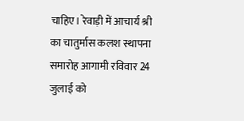चाहिए। रेवाड़ी में आचार्य श्री का चातुर्मास कलश स्थापना समारोह आगामी रविवार 24 जुलाई को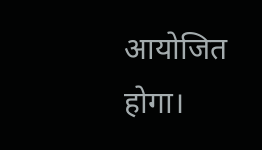आयोजित होगा।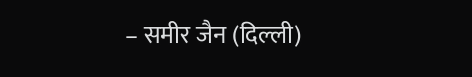– समीर जैन (दिल्ली)